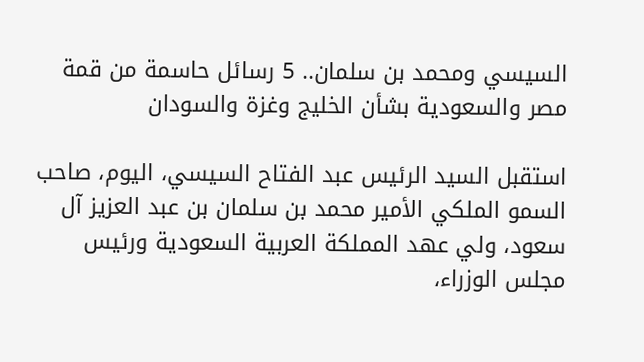السيسي ومحمد بن سلمان.. 5 رسائل حاسمة من قمة مصر والسعودية بشأن الخليج وغزة والسودان

استقبل السيد الرئيس عبد الفتاح السيسي، اليوم، صاحب السمو الملكي الأمير محمد بن سلمان بن عبد العزيز آل سعود، ولي عهد المملكة العربية السعودية ورئيس مجلس الوزراء،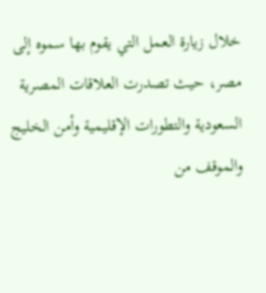خلال زيارة العمل التي يقوم بها سموه إلى مصر، حيث تصدرت العلاقات المصرية السعودية والتطورات الإقليمية وأمن الخليج والموقف من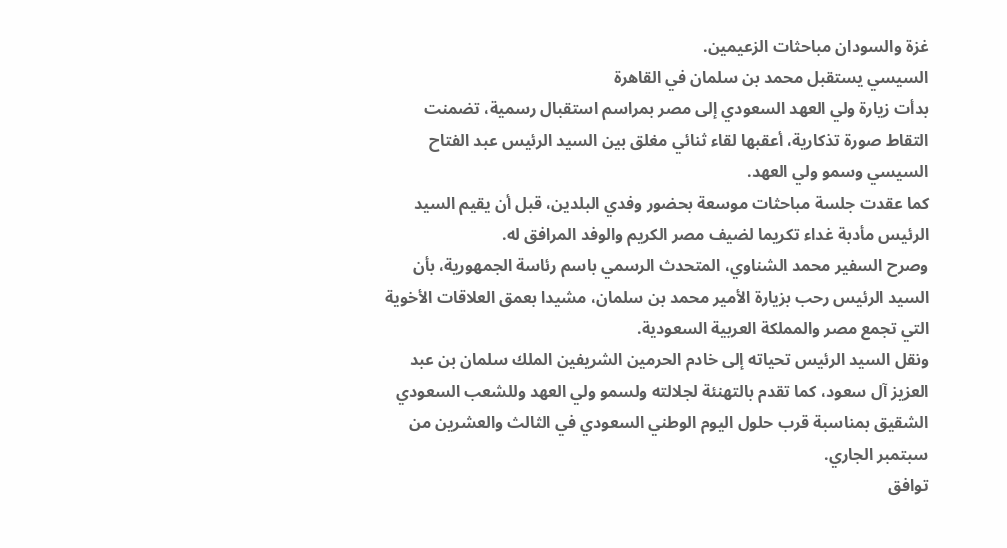غزة والسودان مباحثات الزعيمين.
السيسي يستقبل محمد بن سلمان في القاهرة
بدأت زيارة ولي العهد السعودي إلى مصر بمراسم استقبال رسمية، تضمنت التقاط صورة تذكارية، أعقبها لقاء ثنائي مغلق بين السيد الرئيس عبد الفتاح السيسي وسمو ولي العهد.
كما عقدت جلسة مباحثات موسعة بحضور وفدي البلدين، قبل أن يقيم السيد الرئيس مأدبة غداء تكريما لضيف مصر الكريم والوفد المرافق له.
وصرح السفير محمد الشناوي، المتحدث الرسمي باسم رئاسة الجمهورية، بأن السيد الرئيس رحب بزيارة الأمير محمد بن سلمان، مشيدا بعمق العلاقات الأخوية التي تجمع مصر والمملكة العربية السعودية.
ونقل السيد الرئيس تحياته إلى خادم الحرمين الشريفين الملك سلمان بن عبد العزيز آل سعود، كما تقدم بالتهنئة لجلالته ولسمو ولي العهد وللشعب السعودي الشقيق بمناسبة قرب حلول اليوم الوطني السعودي في الثالث والعشرين من سبتمبر الجاري.
توافق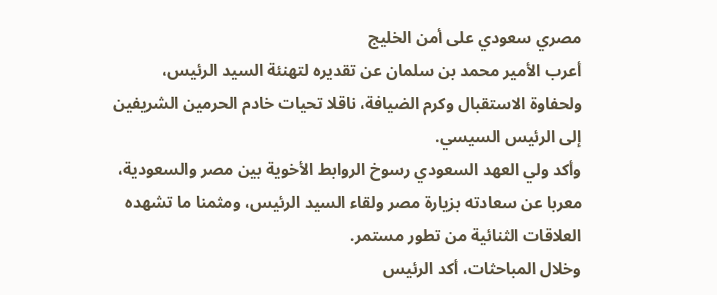مصري سعودي على أمن الخليج
أعرب الأمير محمد بن سلمان عن تقديره لتهنئة السيد الرئيس، ولحفاوة الاستقبال وكرم الضيافة، ناقلا تحيات خادم الحرمين الشريفين إلى الرئيس السيسي.
وأكد ولي العهد السعودي رسوخ الروابط الأخوية بين مصر والسعودية، معربا عن سعادته بزيارة مصر ولقاء السيد الرئيس، ومثمنا ما تشهده العلاقات الثنائية من تطور مستمر.
وخلال المباحثات، أكد الرئيس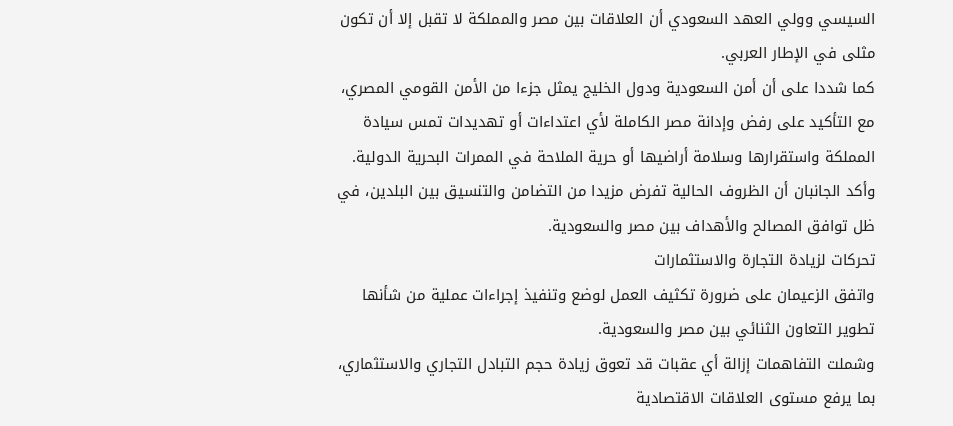السيسي وولي العهد السعودي أن العلاقات بين مصر والمملكة لا تقبل إلا أن تكون مثلى في الإطار العربي.
كما شددا على أن أمن السعودية ودول الخليج يمثل جزءا من الأمن القومي المصري، مع التأكيد على رفض وإدانة مصر الكاملة لأي اعتداءات أو تهديدات تمس سيادة المملكة واستقرارها وسلامة أراضيها أو حرية الملاحة في الممرات البحرية الدولية.
وأكد الجانبان أن الظروف الحالية تفرض مزيدا من التضامن والتنسيق بين البلدين، في ظل توافق المصالح والأهداف بين مصر والسعودية.
تحركات لزيادة التجارة والاستثمارات
واتفق الزعيمان على ضرورة تكثيف العمل لوضع وتنفيذ إجراءات عملية من شأنها تطوير التعاون الثنائي بين مصر والسعودية.
وشملت التفاهمات إزالة أي عقبات قد تعوق زيادة حجم التبادل التجاري والاستثماري، بما يرفع مستوى العلاقات الاقتصادية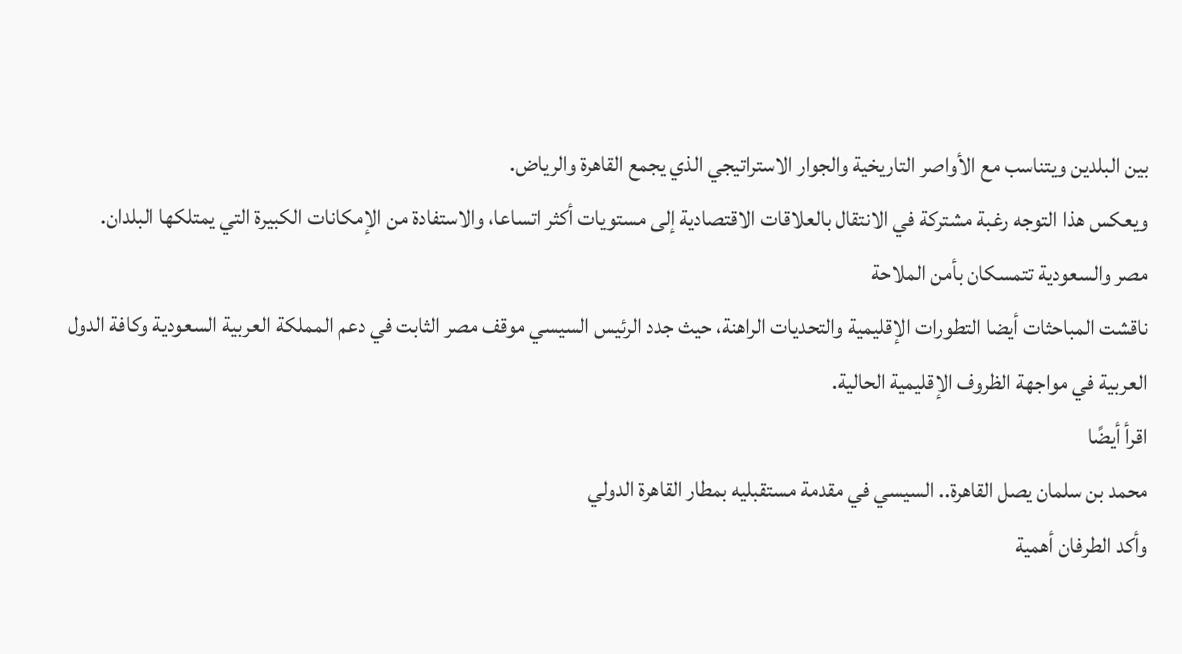بين البلدين ويتناسب مع الأواصر التاريخية والجوار الاستراتيجي الذي يجمع القاهرة والرياض.
ويعكس هذا التوجه رغبة مشتركة في الانتقال بالعلاقات الاقتصادية إلى مستويات أكثر اتساعا، والاستفادة من الإمكانات الكبيرة التي يمتلكها البلدان.
مصر والسعودية تتمسكان بأمن الملاحة
ناقشت المباحثات أيضا التطورات الإقليمية والتحديات الراهنة، حيث جدد الرئيس السيسي موقف مصر الثابت في دعم المملكة العربية السعودية وكافة الدول العربية في مواجهة الظروف الإقليمية الحالية.
اقرأ أيضًا
محمد بن سلمان يصل القاهرة.. السيسي في مقدمة مستقبليه بمطار القاهرة الدولي
وأكد الطرفان أهمية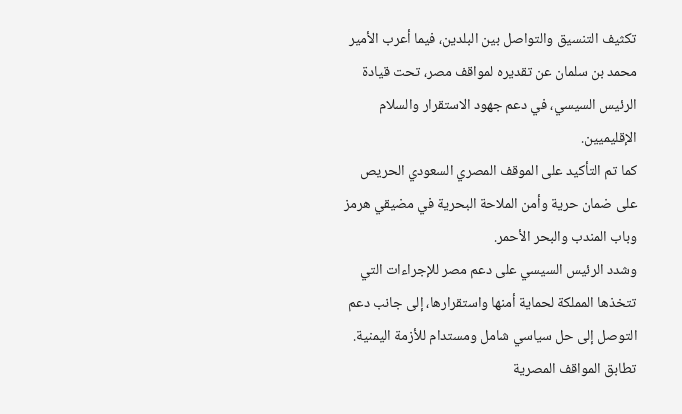تكثيف التنسيق والتواصل بين البلدين، فيما أعرب الأمير محمد بن سلمان عن تقديره لمواقف مصر، تحت قيادة الرئيس السيسي، في دعم جهود الاستقرار والسلام الإقليميين.
كما تم التأكيد على الموقف المصري السعودي الحريص على ضمان حرية وأمن الملاحة البحرية في مضيقي هرمز وباب المندب والبحر الأحمر.
وشدد الرئيس السيسي على دعم مصر للإجراءات التي تتخذها المملكة لحماية أمنها واستقرارها، إلى جانب دعم التوصل إلى حل سياسي شامل ومستدام للأزمة اليمنية.
تطابق المواقف المصرية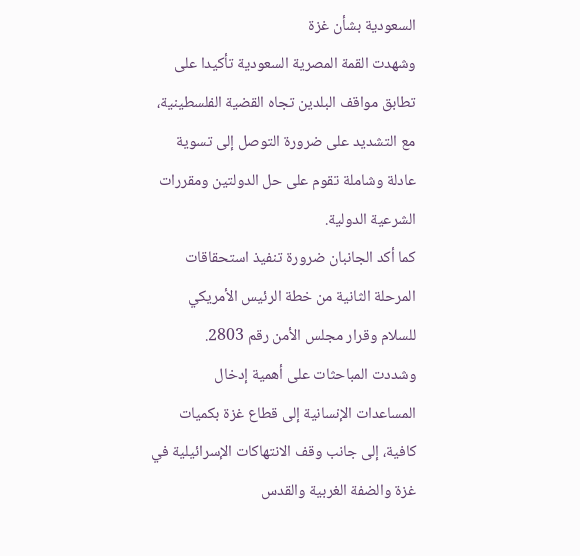السعودية بشأن غزة
وشهدت القمة المصرية السعودية تأكيدا على تطابق مواقف البلدين تجاه القضية الفلسطينية، مع التشديد على ضرورة التوصل إلى تسوية عادلة وشاملة تقوم على حل الدولتين ومقررات الشرعية الدولية.
كما أكد الجانبان ضرورة تنفيذ استحقاقات المرحلة الثانية من خطة الرئيس الأمريكي للسلام وقرار مجلس الأمن رقم 2803.
وشددت المباحثات على أهمية إدخال المساعدات الإنسانية إلى قطاع غزة بكميات كافية، إلى جانب وقف الانتهاكات الإسرائيلية في غزة والضفة الغربية والقدس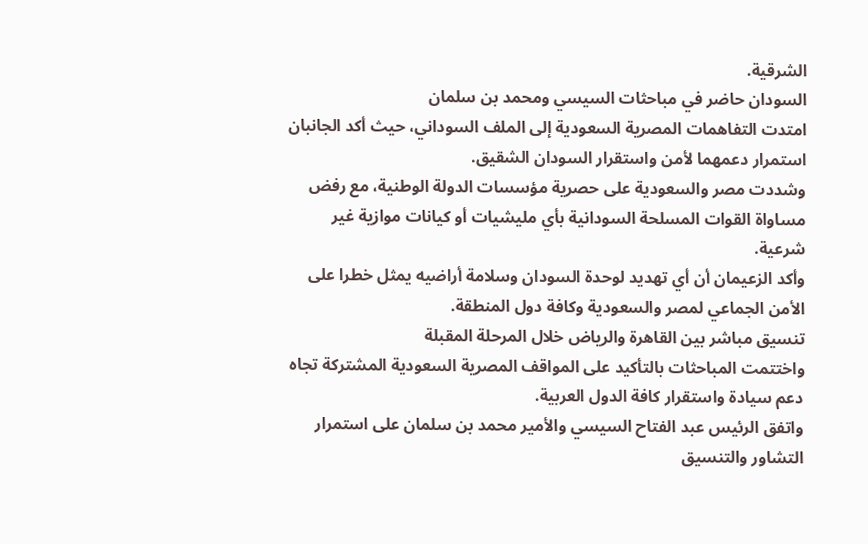الشرقية.
السودان حاضر في مباحثات السيسي ومحمد بن سلمان
امتدت التفاهمات المصرية السعودية إلى الملف السوداني، حيث أكد الجانبان استمرار دعمهما لأمن واستقرار السودان الشقيق.
وشددت مصر والسعودية على حصرية مؤسسات الدولة الوطنية، مع رفض مساواة القوات المسلحة السودانية بأي مليشيات أو كيانات موازية غير شرعية.
وأكد الزعيمان أن أي تهديد لوحدة السودان وسلامة أراضيه يمثل خطرا على الأمن الجماعي لمصر والسعودية وكافة دول المنطقة.
تنسيق مباشر بين القاهرة والرياض خلال المرحلة المقبلة
واختتمت المباحثات بالتأكيد على المواقف المصرية السعودية المشتركة تجاه دعم سيادة واستقرار كافة الدول العربية.
واتفق الرئيس عبد الفتاح السيسي والأمير محمد بن سلمان على استمرار التشاور والتنسيق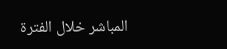المباشر خلال الفترة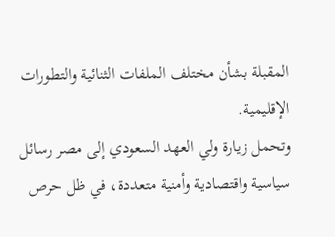المقبلة بشأن مختلف الملفات الثنائية والتطورات الإقليمية.
وتحمل زيارة ولي العهد السعودي إلى مصر رسائل سياسية واقتصادية وأمنية متعددة، في ظل حرص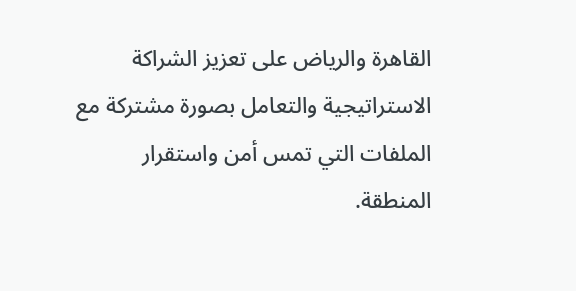القاهرة والرياض على تعزيز الشراكة الاستراتيجية والتعامل بصورة مشتركة مع الملفات التي تمس أمن واستقرار المنطقة.